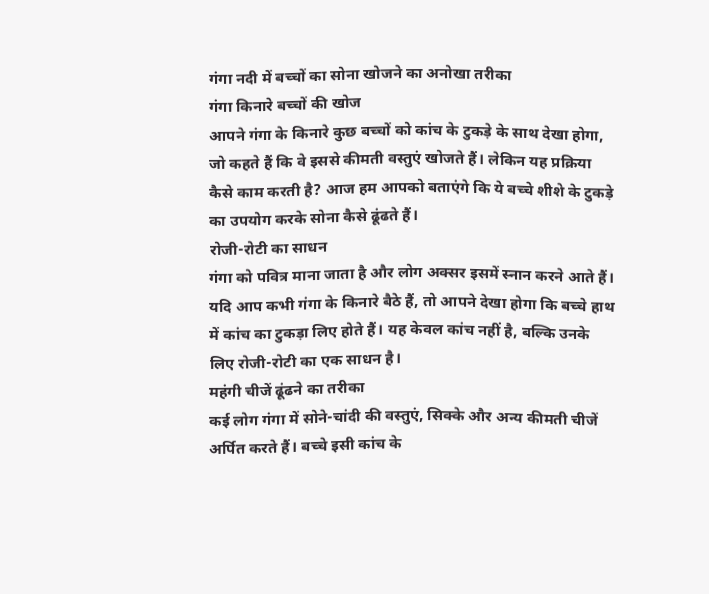गंगा नदी में बच्चों का सोना खोजने का अनोखा तरीका
गंगा किनारे बच्चों की खोज
आपने गंगा के किनारे कुछ बच्चों को कांच के टुकड़े के साथ देखा होगा, जो कहते हैं कि वे इससे कीमती वस्तुएं खोजते हैं। लेकिन यह प्रक्रिया कैसे काम करती है? आज हम आपको बताएंगे कि ये बच्चे शीशे के टुकड़े का उपयोग करके सोना कैसे ढूंढते हैं।
रोजी-रोटी का साधन
गंगा को पवित्र माना जाता है और लोग अक्सर इसमें स्नान करने आते हैं। यदि आप कभी गंगा के किनारे बैठे हैं, तो आपने देखा होगा कि बच्चे हाथ में कांच का टुकड़ा लिए होते हैं। यह केवल कांच नहीं है, बल्कि उनके लिए रोजी-रोटी का एक साधन है।
महंगी चीजें ढूंढने का तरीका
कई लोग गंगा में सोने-चांदी की वस्तुएं, सिक्के और अन्य कीमती चीजें अर्पित करते हैं। बच्चे इसी कांच के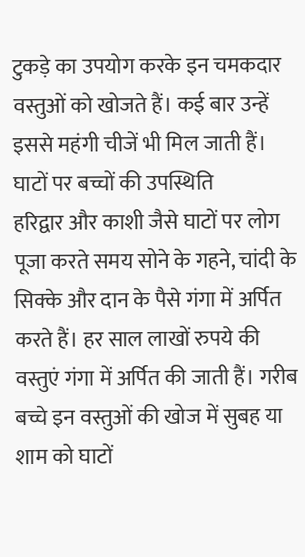टुकड़े का उपयोग करके इन चमकदार वस्तुओं को खोजते हैं। कई बार उन्हें इससे महंगी चीजें भी मिल जाती हैं।
घाटों पर बच्चों की उपस्थिति
हरिद्वार और काशी जैसे घाटों पर लोग पूजा करते समय सोने के गहने, चांदी के सिक्के और दान के पैसे गंगा में अर्पित करते हैं। हर साल लाखों रुपये की वस्तुएं गंगा में अर्पित की जाती हैं। गरीब बच्चे इन वस्तुओं की खोज में सुबह या शाम को घाटों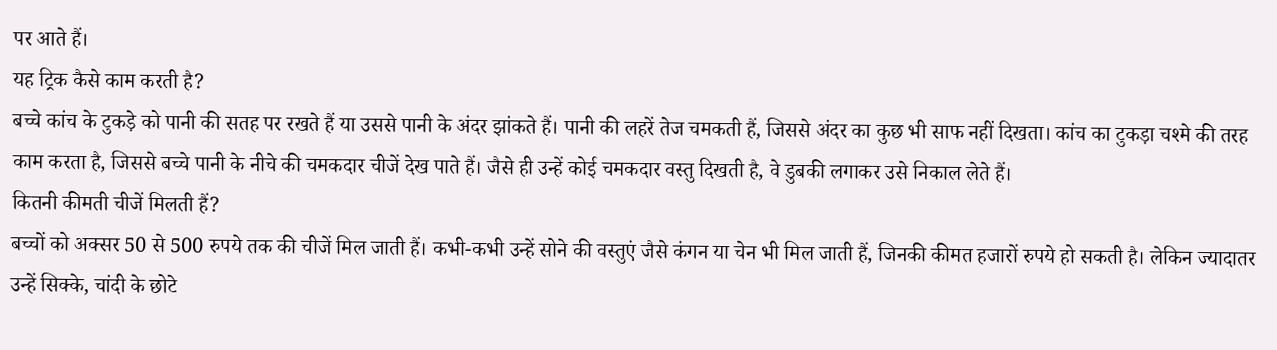पर आते हैं।
यह ट्रिक कैसे काम करती है?
बच्चे कांच के टुकड़े को पानी की सतह पर रखते हैं या उससे पानी के अंदर झांकते हैं। पानी की लहरें तेज चमकती हैं, जिससे अंदर का कुछ भी साफ नहीं दिखता। कांच का टुकड़ा चश्मे की तरह काम करता है, जिससे बच्चे पानी के नीचे की चमकदार चीजें देख पाते हैं। जैसे ही उन्हें कोई चमकदार वस्तु दिखती है, वे डुबकी लगाकर उसे निकाल लेते हैं।
कितनी कीमती चीजें मिलती हैं?
बच्चों को अक्सर 50 से 500 रुपये तक की चीजें मिल जाती हैं। कभी-कभी उन्हें सोने की वस्तुएं जैसे कंगन या चेन भी मिल जाती हैं, जिनकी कीमत हजारों रुपये हो सकती है। लेकिन ज्यादातर उन्हें सिक्के, चांदी के छोटे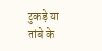टुकड़े या तांबे के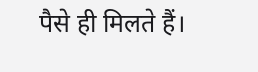पैसे ही मिलते हैं।